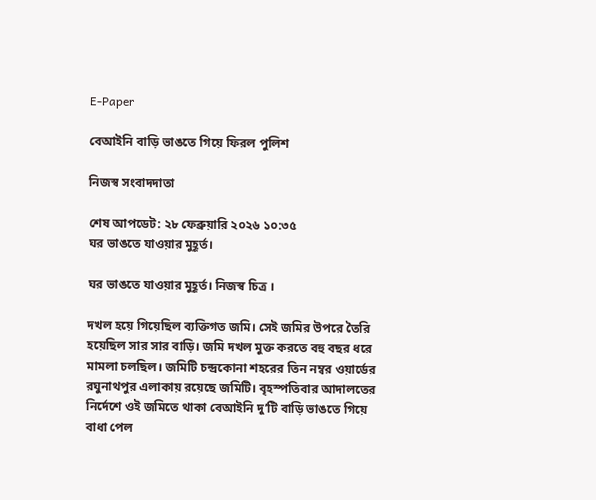E-Paper

বেআইনি বাড়ি ভাঙতে গিয়ে ফিরল পুলিশ

নিজস্ব সংবাদদাতা

শেষ আপডেট: ২৮ ফেব্রুয়ারি ২০২৬ ১০:৩৫
ঘর ভাঙতে যাওয়ার মুহূর্ত।

ঘর ভাঙতে যাওয়ার মুহূর্ত। নিজস্ব চিত্র ।

দখল হয়ে গিয়েছিল ব্যক্তিগত জমি। সেই জমির উপরে তৈরি হয়েছিল সার সার বাড়ি। জমি দখল মুক্ত করতে বহু বছর ধরে মামলা চলছিল। জমিটি চন্দ্রকোনা শহরের তিন নম্বর ওয়ার্ডের রঘুনাথপুর এলাকায় রয়েছে জমিটি। বৃহস্পতিবার আদালতের নির্দেশে ওই জমিতে থাকা বেআইনি দু’টি বাড়ি ভাঙতে গিয়ে বাধা পেল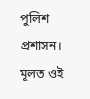পুলিশ প্রশাসন। মূলত ওই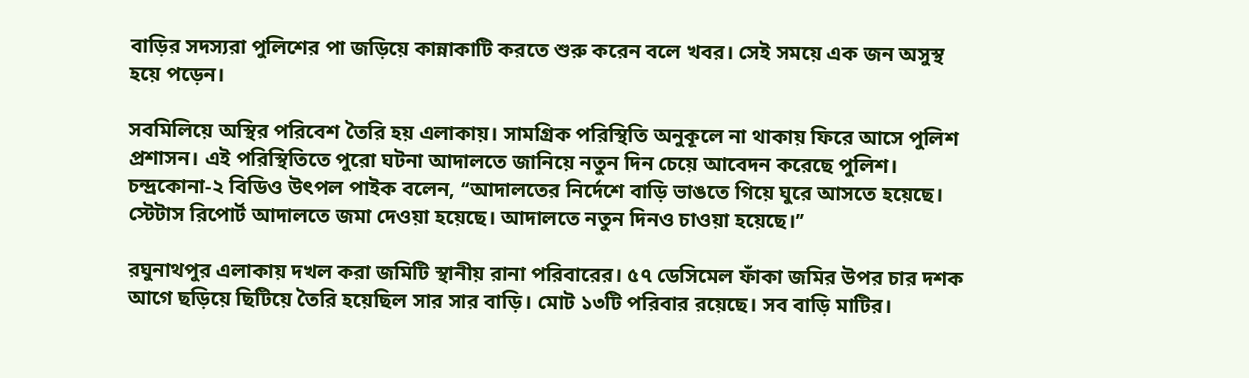বাড়ির সদস্যরা পুলিশের পা জড়িয়ে কান্নাকাটি করতে শুরু করেন বলে খবর। সেই সময়ে এক জন অসুস্থ হয়ে পড়েন।

সবমিলিয়ে অস্থির পরিবেশ তৈরি হয় এলাকায়। সামগ্রিক পরিস্থিতি অনুকূলে না থাকায় ফিরে আসে পুলিশ প্রশাসন। এই পরিস্থিতিতে পুরো ঘটনা আদালতে জানিয়ে নতুন দিন চেয়ে আবেদন করেছে পুলিশ। চন্দ্রকোনা-২ বিডিও উৎপল পাইক বলেন, ‘‘আদালতের নির্দেশে বাড়ি ভাঙতে গিয়ে ঘুরে আসতে হয়েছে। স্টেটাস রিপোর্ট আদালতে জমা দেওয়া হয়েছে। আদালতে নতুন দিনও চাওয়া হয়েছে।’’

রঘুনাথপুর এলাকায় দখল করা জমিটি স্থানীয় রানা পরিবারের। ৫৭ ডেসিমেল ফাঁকা জমির উপর চার দশক আগে ছড়িয়ে ছিটিয়ে তৈরি হয়েছিল সার সার বাড়ি। মোট ১৩টি পরিবার রয়েছে। সব বাড়ি মাটির।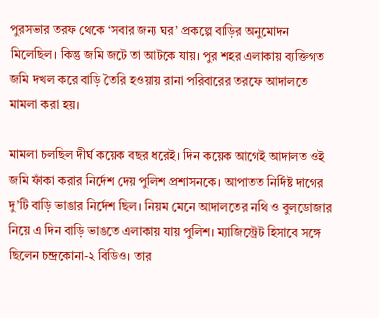পুরসভার তরফ থেকে ‘সবার জন্য ঘর’ প্রকল্পে বাড়ির অনুমোদন মিলেছিল। কিন্তু জমি জটে তা আটকে যায়। পুর শহর এলাকায় ব্যক্তিগত জমি দখল করে বাড়ি তৈরি হওয়ায় রানা পরিবারের তরফে আদালতে মামলা করা হয়।

মামলা চলছিল দীর্ঘ কয়েক বছর ধরেই। দিন কয়েক আগেই আদালত ওই জমি ফাঁকা করার নির্দেশ দেয় পুলিশ প্রশাসনকে। আপাতত নির্দিষ্ট দাগের দু’টি বাড়ি ভাঙার নির্দেশ ছিল। নিয়ম মেনে আদালতের নথি ও বুলডোজার নিয়ে এ দিন বাড়ি ভাঙতে এলাকায় যায় পুলিশ। ম্যাজিস্ট্রেট হিসাবে সঙ্গে ছিলেন চন্দ্রকোনা-২ বিডিও। তার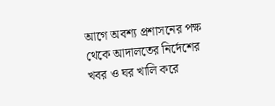আগে অবশ্য প্রশাসনের পক্ষ থেকে আদালতের নির্দেশের খবর ও ঘর খালি করে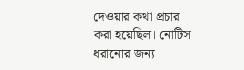দেওয়ার কথা প্রচার করা হয়েছিল। নোটিস ধরানোর জন্য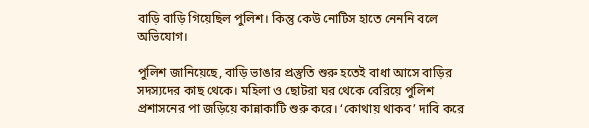বাড়ি বাড়ি গিয়েছিল পুলিশ। কিন্তু কেউ নোটিস হাতে নেননি বলে অভিযোগ।

পুলিশ জানিয়েছে, বাড়ি ভাঙার প্রস্তুতি শুরু হতেই বাধা আসে বাড়ির সদস্যদের কাছ থেকে। মহিলা ও ছোটরা ঘর থেকে বেরিয়ে পুলিশ প্রশাসনের পা জড়িয়ে কান্নাকাটি শুরু করে। ‘কোথায় থাকব’ দাবি করে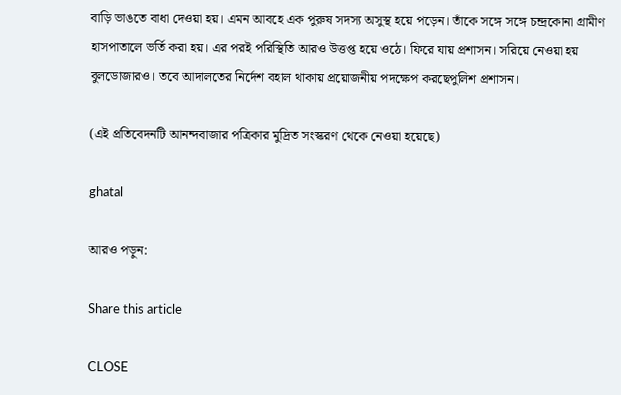বাড়ি ভাঙতে বাধা দেওয়া হয়। এমন আবহে এক পুরুষ সদস্য অসুস্থ হয়ে পড়েন। তাঁকে সঙ্গে সঙ্গে চন্দ্রকোনা গ্রামীণ হাসপাতালে ভর্তি করা হয়। এর পরই পরিস্থিতি আরও উত্তপ্ত হয়ে ওঠে। ফিরে যায় প্রশাসন। সরিয়ে নেওয়া হয় বুলডোজারও। তবে আদালতের নির্দেশ বহাল থাকায় প্রয়োজনীয় পদক্ষেপ করছেপুলিশ প্রশাসন।

(এই প্রতিবেদনটি আনন্দবাজার পত্রিকার মুদ্রিত সংস্করণ থেকে নেওয়া হয়েছে)

ghatal

আরও পড়ুন:

Share this article

CLOSE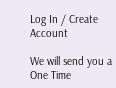Log In / Create Account

We will send you a One Time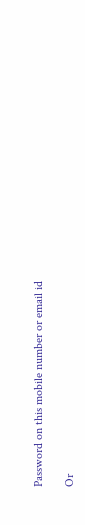Password on this mobile number or email id

Or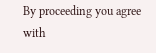By proceeding you agree with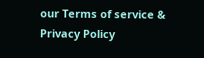our Terms of service & Privacy Policy